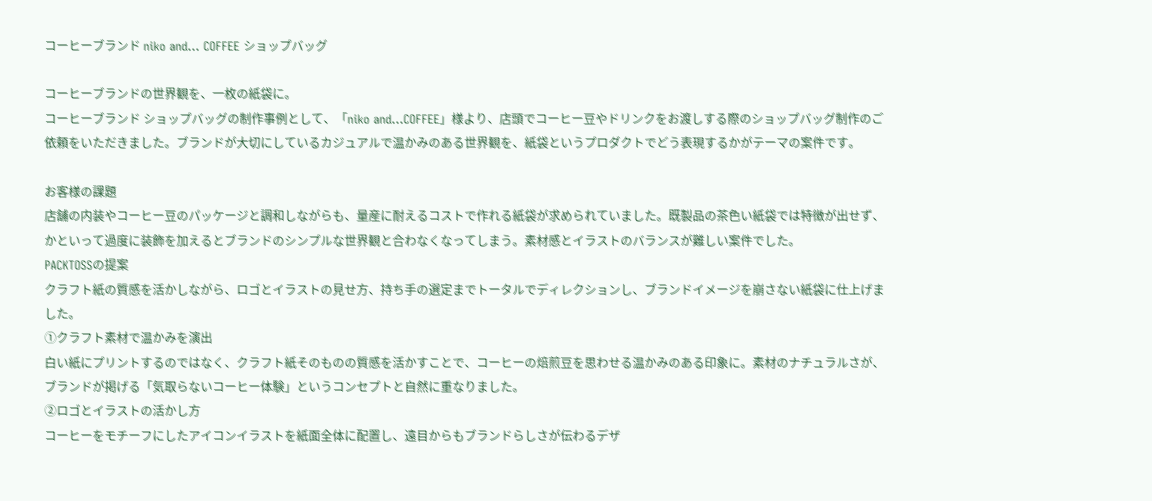コーヒーブランド niko and… COFFEE ショップバッグ

コーヒーブランドの世界観を、一枚の紙袋に。
コーヒーブランド ショップバッグの制作事例として、「niko and…COFFEE」様より、店頭でコーヒー豆やドリンクをお渡しする際のショップバッグ制作のご依頼をいただきました。ブランドが大切にしているカジュアルで温かみのある世界観を、紙袋というプロダクトでどう表現するかがテーマの案件です。

お客様の課題
店舗の内装やコーヒー豆のパッケージと調和しながらも、量産に耐えるコストで作れる紙袋が求められていました。既製品の茶色い紙袋では特徴が出せず、かといって過度に装飾を加えるとブランドのシンプルな世界観と合わなくなってしまう。素材感とイラストのバランスが難しい案件でした。
PACKTOSSの提案
クラフト紙の質感を活かしながら、ロゴとイラストの見せ方、持ち手の選定までトータルでディレクションし、ブランドイメージを崩さない紙袋に仕上げました。
①クラフト素材で温かみを演出
白い紙にプリントするのではなく、クラフト紙そのものの質感を活かすことで、コーヒーの焙煎豆を思わせる温かみのある印象に。素材のナチュラルさが、ブランドが掲げる「気取らないコーヒー体験」というコンセプトと自然に重なりました。
②ロゴとイラストの活かし方
コーヒーをモチーフにしたアイコンイラストを紙面全体に配置し、遠目からもブランドらしさが伝わるデザ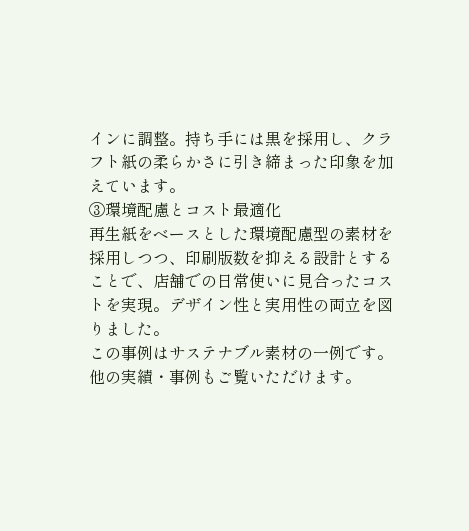インに調整。持ち手には黒を採用し、クラフト紙の柔らかさに引き締まった印象を加えています。
③環境配慮とコスト最適化
再生紙をベースとした環境配慮型の素材を採用しつつ、印刷版数を抑える設計とすることで、店舗での日常使いに見合ったコストを実現。デザイン性と実用性の両立を図りました。
この事例はサステナブル素材の一例です。他の実績・事例もご覧いただけます。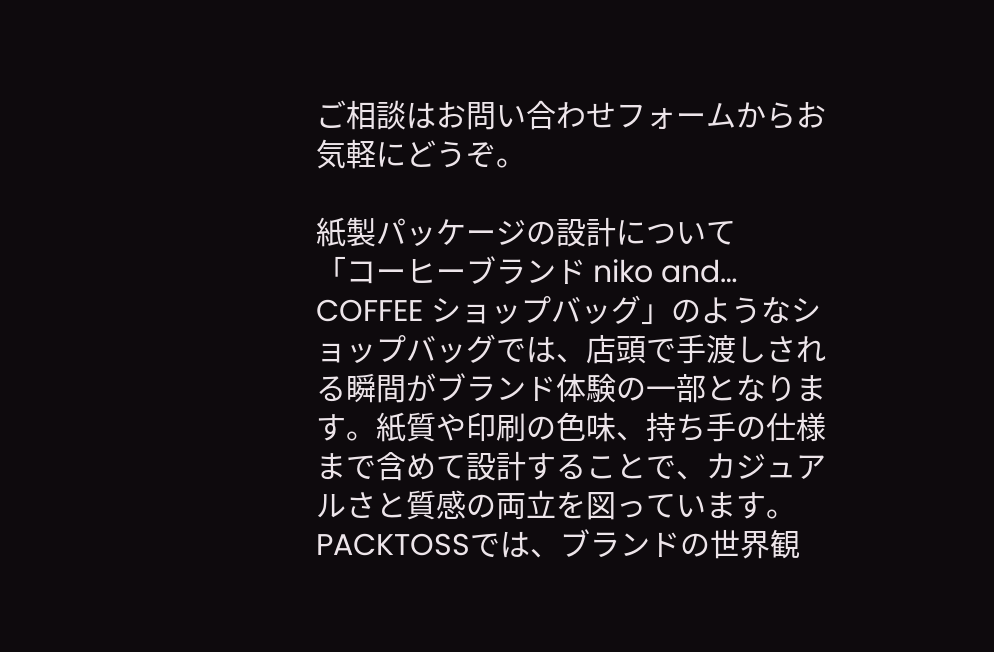ご相談はお問い合わせフォームからお気軽にどうぞ。

紙製パッケージの設計について
「コーヒーブランド niko and… COFFEE ショップバッグ」のようなショップバッグでは、店頭で手渡しされる瞬間がブランド体験の一部となります。紙質や印刷の色味、持ち手の仕様まで含めて設計することで、カジュアルさと質感の両立を図っています。
PACKTOSSでは、ブランドの世界観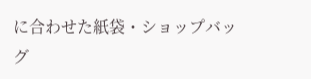に合わせた紙袋・ショップバッグ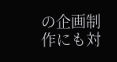の企画制作にも対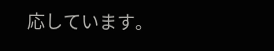応しています。